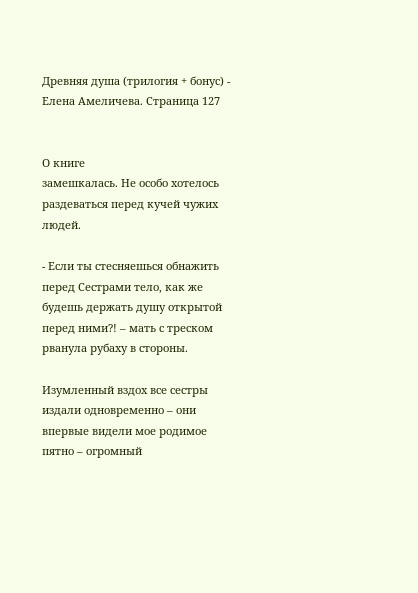Древняя душа (трилогия + бонус) - Елена Амеличева. Страница 127


О книге
замешкалась. Не особо хотелось раздеваться перед кучей чужих людей.

- Если ты стесняешься обнажить перед Сестрами тело, как же будешь держать душу открытой перед ними?! – мать с треском рванула рубаху в стороны.

Изумленный вздох все сестры издали одновременно – они впервые видели мое родимое пятно – огромный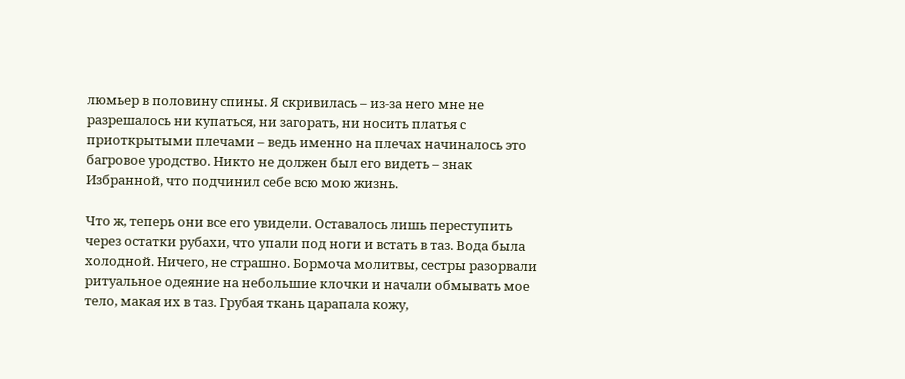люмьер в половину спины. Я скривилась – из-за него мне не разрешалось ни купаться, ни загорать, ни носить платья с приоткрытыми плечами – ведь именно на плечах начиналось это багровое уродство. Никто не должен был его видеть – знак Избранной, что подчинил себе всю мою жизнь.

Что ж, теперь они все его увидели. Оставалось лишь переступить через остатки рубахи, что упали под ноги и встать в таз. Вода была холодной. Ничего, не страшно. Бормоча молитвы, сестры разорвали ритуальное одеяние на небольшие клочки и начали обмывать мое тело, макая их в таз. Грубая ткань царапала кожу,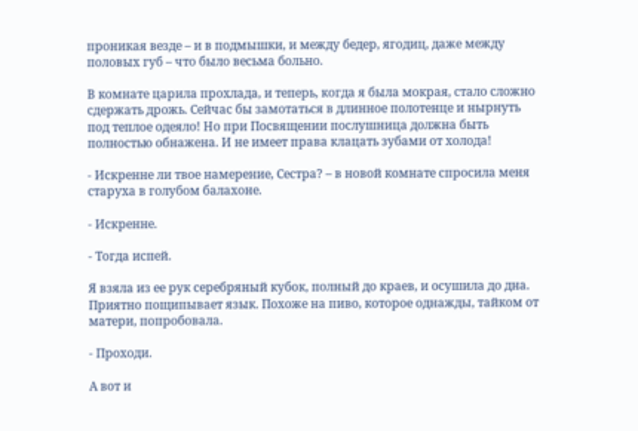проникая везде – и в подмышки, и между бедер, ягодиц, даже между половых губ – что было весьма больно.

В комнате царила прохлада, и теперь, когда я была мокрая, стало сложно сдержать дрожь. Сейчас бы замотаться в длинное полотенце и нырнуть под теплое одеяло! Но при Посвящении послушница должна быть полностью обнажена. И не имеет права клацать зубами от холода!

- Искренне ли твое намерение, Сестра? – в новой комнате спросила меня старуха в голубом балахоне.

- Искренне.

- Тогда испей.

Я взяла из ее рук серебряный кубок, полный до краев, и осушила до дна. Приятно пощипывает язык. Похоже на пиво, которое однажды, тайком от матери, попробовала.

- Проходи.

А вот и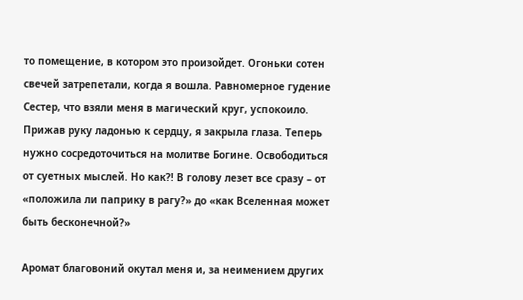то помещение, в котором это произойдет. Огоньки сотен свечей затрепетали, когда я вошла. Равномерное гудение Сестер, что взяли меня в магический круг, успокоило. Прижав руку ладонью к сердцу, я закрыла глаза. Теперь нужно сосредоточиться на молитве Богине. Освободиться от суетных мыслей. Но как?! В голову лезет все сразу – от «положила ли паприку в рагу?» до «как Вселенная может быть бесконечной?»

Аромат благовоний окутал меня и, за неимением других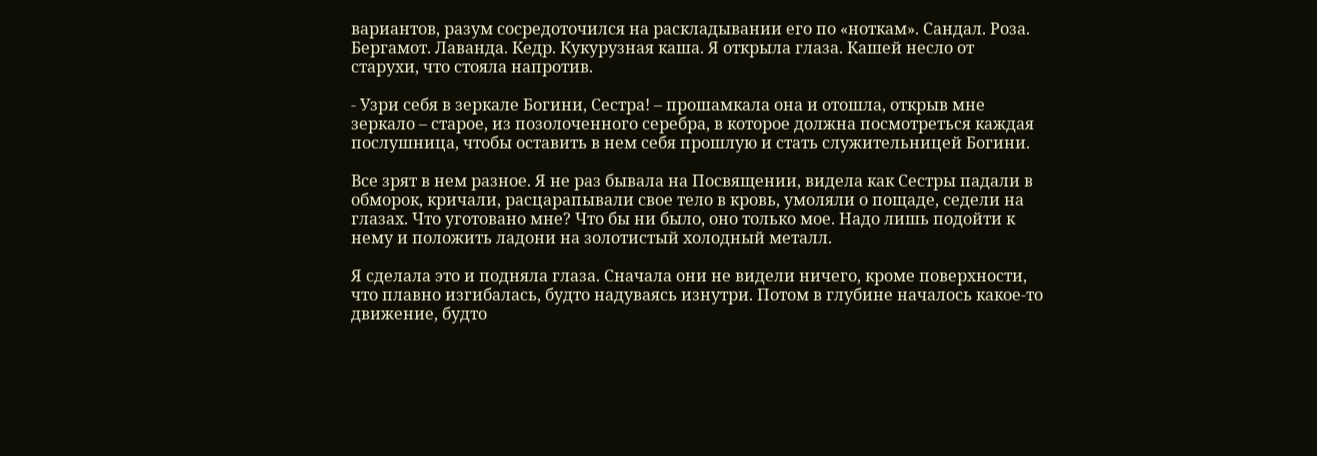вариантов, разум сосредоточился на раскладывании его по «ноткам». Сандал. Роза. Бергамот. Лаванда. Кедр. Кукурузная каша. Я открыла глаза. Кашей несло от старухи, что стояла напротив.

- Узри себя в зеркале Богини, Сестра! – прошамкала она и отошла, открыв мне зеркало – старое, из позолоченного серебра, в которое должна посмотреться каждая послушница, чтобы оставить в нем себя прошлую и стать служительницей Богини.

Все зрят в нем разное. Я не раз бывала на Посвящении, видела как Сестры падали в обморок, кричали, расцарапывали свое тело в кровь, умоляли о пощаде, седели на глазах. Что уготовано мне? Что бы ни было, оно только мое. Надо лишь подойти к нему и положить ладони на золотистый холодный металл.

Я сделала это и подняла глаза. Сначала они не видели ничего, кроме поверхности, что плавно изгибалась, будто надуваясь изнутри. Потом в глубине началось какое-то движение, будто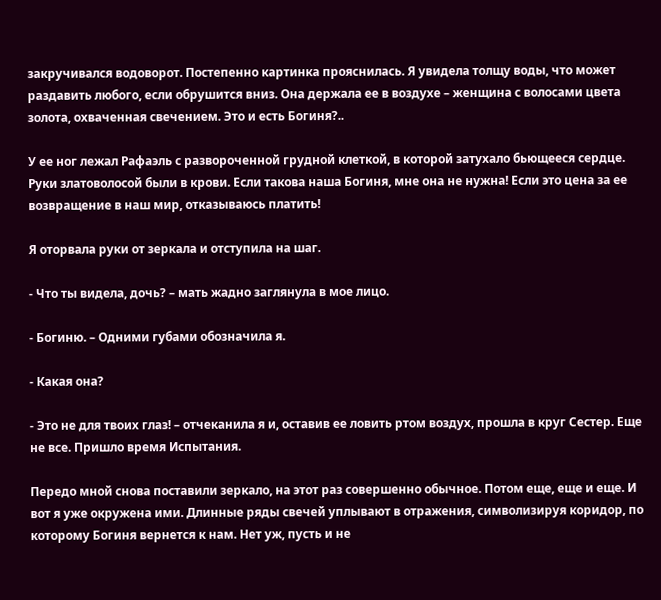закручивался водоворот. Постепенно картинка прояснилась. Я увидела толщу воды, что может раздавить любого, если обрушится вниз. Она держала ее в воздухе – женщина с волосами цвета золота, охваченная свечением. Это и есть Богиня?..

У ее ног лежал Рафаэль с развороченной грудной клеткой, в которой затухало бьющееся сердце. Руки златоволосой были в крови. Если такова наша Богиня, мне она не нужна! Если это цена за ее возвращение в наш мир, отказываюсь платить!

Я оторвала руки от зеркала и отступила на шаг.

- Что ты видела, дочь? – мать жадно заглянула в мое лицо.

- Богиню. – Одними губами обозначила я.

- Какая она?

- Это не для твоих глаз! – отчеканила я и, оставив ее ловить ртом воздух, прошла в круг Сестер. Еще не все. Пришло время Испытания.

Передо мной снова поставили зеркало, на этот раз совершенно обычное. Потом еще, еще и еще. И вот я уже окружена ими. Длинные ряды свечей уплывают в отражения, символизируя коридор, по которому Богиня вернется к нам. Нет уж, пусть и не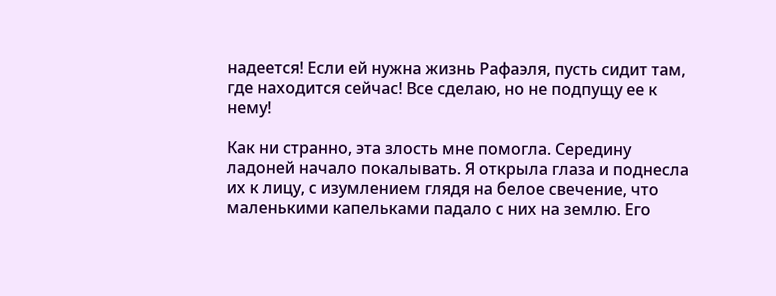надеется! Если ей нужна жизнь Рафаэля, пусть сидит там, где находится сейчас! Все сделаю, но не подпущу ее к нему!

Как ни странно, эта злость мне помогла. Середину ладоней начало покалывать. Я открыла глаза и поднесла их к лицу, с изумлением глядя на белое свечение, что маленькими капельками падало с них на землю. Его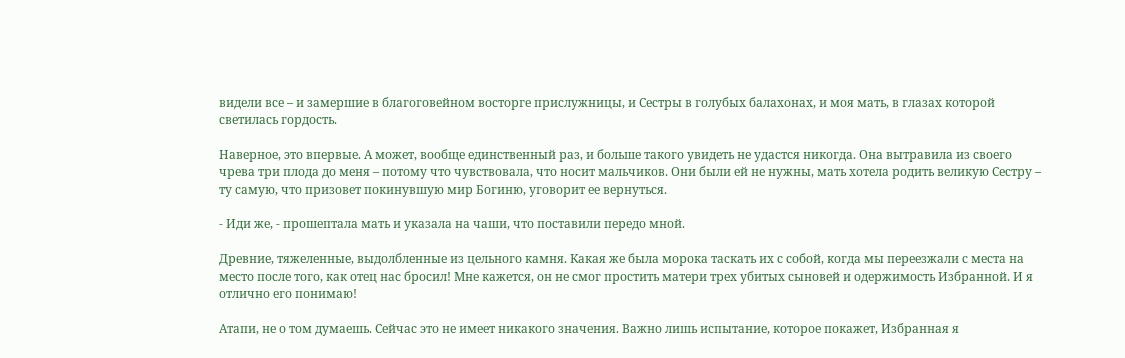видели все – и замершие в благоговейном восторге прислужницы, и Сестры в голубых балахонах, и моя мать, в глазах которой светилась гордость.

Наверное, это впервые. А может, вообще единственный раз, и больше такого увидеть не удастся никогда. Она вытравила из своего чрева три плода до меня – потому что чувствовала, что носит мальчиков. Они были ей не нужны, мать хотела родить великую Сестру – ту самую, что призовет покинувшую мир Богиню, уговорит ее вернуться.

- Иди же, - прошептала мать и указала на чаши, что поставили передо мной.

Древние, тяжеленные, выдолбленные из цельного камня. Какая же была морока таскать их с собой, когда мы переезжали с места на место после того, как отец нас бросил! Мне кажется, он не смог простить матери трех убитых сыновей и одержимость Избранной. И я отлично его понимаю!

Атапи, не о том думаешь. Сейчас это не имеет никакого значения. Важно лишь испытание, которое покажет, Избранная я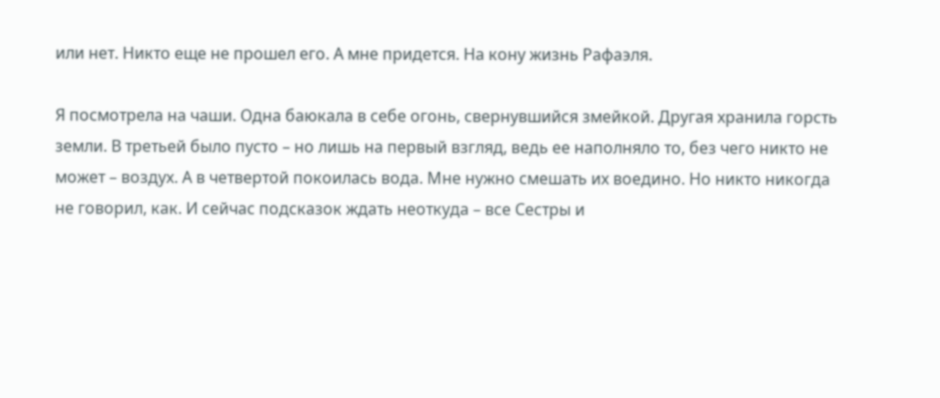или нет. Никто еще не прошел его. А мне придется. На кону жизнь Рафаэля.

Я посмотрела на чаши. Одна баюкала в себе огонь, свернувшийся змейкой. Другая хранила горсть земли. В третьей было пусто – но лишь на первый взгляд, ведь ее наполняло то, без чего никто не может – воздух. А в четвертой покоилась вода. Мне нужно смешать их воедино. Но никто никогда не говорил, как. И сейчас подсказок ждать неоткуда – все Сестры и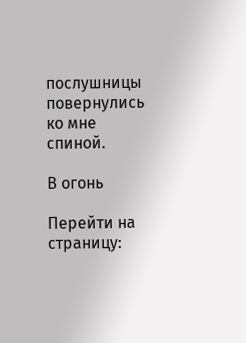послушницы повернулись ко мне спиной.

В огонь

Перейти на страницу: